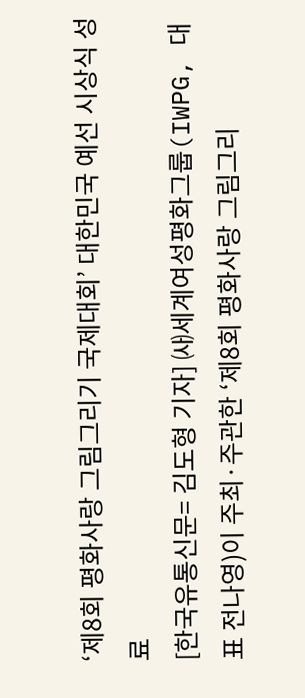‘제8회 평화사랑 그림그리기 국제대회’ 대한민국 예선 시상식 성료
[한국유통신문= 김도형 기자] ㈔세계여성평화그룹(IWPG, 대표 전나영)이 주최·주관한 ‘제8회 평화사랑 그림그리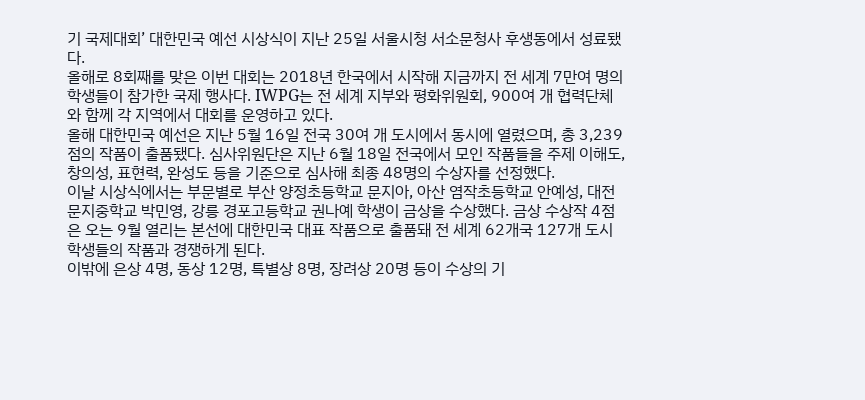기 국제대회’ 대한민국 예선 시상식이 지난 25일 서울시청 서소문청사 후생동에서 성료됐다.
올해로 8회째를 맞은 이번 대회는 2018년 한국에서 시작해 지금까지 전 세계 7만여 명의 학생들이 참가한 국제 행사다. IWPG는 전 세계 지부와 평화위원회, 900여 개 협력단체와 함께 각 지역에서 대회를 운영하고 있다.
올해 대한민국 예선은 지난 5월 16일 전국 30여 개 도시에서 동시에 열렸으며, 총 3,239점의 작품이 출품됐다. 심사위원단은 지난 6월 18일 전국에서 모인 작품들을 주제 이해도, 창의성, 표현력, 완성도 등을 기준으로 심사해 최종 48명의 수상자를 선정했다.
이날 시상식에서는 부문별로 부산 양정초등학교 문지아, 아산 염작초등학교 안예성, 대전 문지중학교 박민영, 강릉 경포고등학교 권나예 학생이 금상을 수상했다. 금상 수상작 4점은 오는 9월 열리는 본선에 대한민국 대표 작품으로 출품돼 전 세계 62개국 127개 도시 학생들의 작품과 경쟁하게 된다.
이밖에 은상 4명, 동상 12명, 특별상 8명, 장려상 20명 등이 수상의 기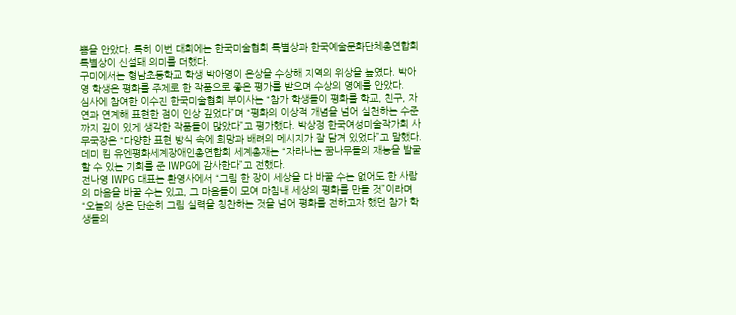쁨을 안았다. 특히 이번 대회에는 한국미술협회 특별상과 한국예술문화단체총연합회 특별상이 신설돼 의미를 더했다.
구미에서는 형남초등학교 학생 박아영이 은상을 수상해 지역의 위상을 높였다. 박아영 학생은 평화를 주제로 한 작품으로 좋은 평가를 받으며 수상의 영예를 안았다.
심사에 참여한 이수진 한국미술협회 부이사는 “참가 학생들이 평화를 학교, 친구, 자연과 연계해 표현한 점이 인상 깊었다”며 “평화의 이상적 개념을 넘어 실천하는 수준까지 깊이 있게 생각한 작품들이 많았다”고 평가했다. 박상정 한국여성미술작가회 사무국장은 “다양한 표현 방식 속에 희망과 배려의 메시지가 잘 담겨 있었다”고 말했다.
데미 킴 유엔평화세계장애인총연합회 세계총재는 “자라나는 꿈나무들의 재능을 발굴할 수 있는 기회를 준 IWPG에 감사한다”고 전했다.
전나영 IWPG 대표는 환영사에서 “그림 한 장이 세상을 다 바꿀 수는 없어도 한 사람의 마음을 바꿀 수는 있고, 그 마음들이 모여 마침내 세상의 평화를 만들 것”이라며 “오늘의 상은 단순히 그림 실력을 칭찬하는 것을 넘어 평화를 전하고자 했던 참가 학생들의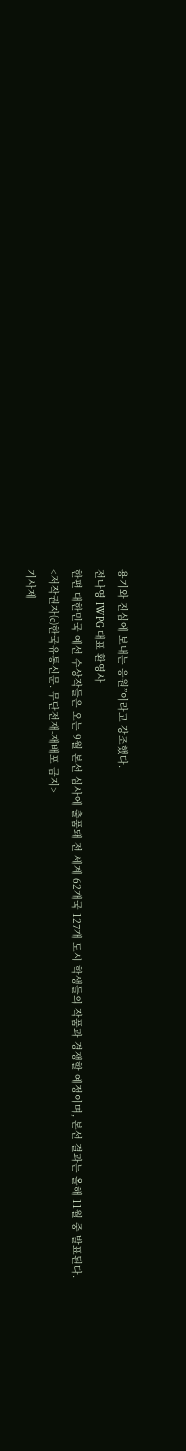용기와 진심에 보내는 응원”이라고 강조했다.
전나영 IWPG 대표 환영사
한편 대한민국 예선 수상작들은 오는 9월 본선 심사에 출품돼 전 세계 62개국 127개 도시 학생들의 작품과 경쟁할 예정이며, 본선 결과는 올해 11월 중 발표된다.
<저작권자(c)한국유통신문. 무단전재-재배포 금지>
기사제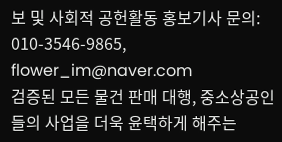보 및 사회적 공헌활동 홍보기사 문의: 010-3546-9865, flower_im@naver.com
검증된 모든 물건 판매 대행, 중소상공인들의 사업을 더욱 윤택하게 해주는